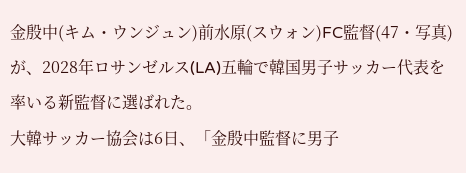金殷中(キム・ウンジュン)前水原(スウォン)FC監督(47・写真)が、2028年ロサンゼルス(LA)五輪で韓国男子サッカー代表を率いる新監督に選ばれた。
大韓サッカー協会は6日、「金殷中監督に男子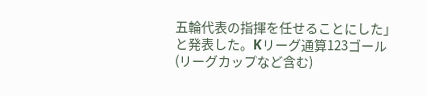五輪代表の指揮を任せることにした」と発表した。Kリーグ通算123ゴール(リーグカップなど含む)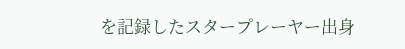を記録したスタープレーヤー出身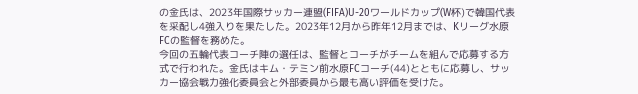の金氏は、2023年国際サッカー連盟(FIFA)U-20ワールドカップ(W杯)で韓国代表を采配し4強入りを果たした。2023年12月から昨年12月までは、Kリーグ水原FCの監督を務めた。
今回の五輪代表コーチ陣の選任は、監督とコーチがチームを組んで応募する方式で行われた。金氏はキム・テミン前水原FCコーチ(44)とともに応募し、サッカー協会戦力強化委員会と外部委員から最も高い評価を受けた。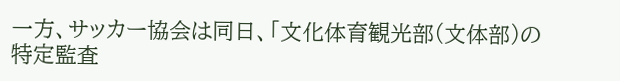一方、サッカー協会は同日、「文化体育観光部(文体部)の特定監査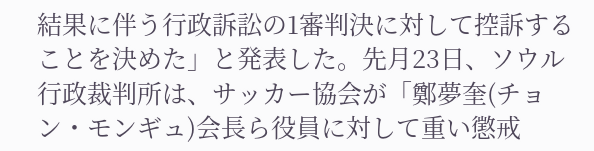結果に伴う行政訴訟の1審判決に対して控訴することを決めた」と発表した。先月23日、ソウル行政裁判所は、サッカー協会が「鄭夢奎(チョン・モンギュ)会長ら役員に対して重い懲戒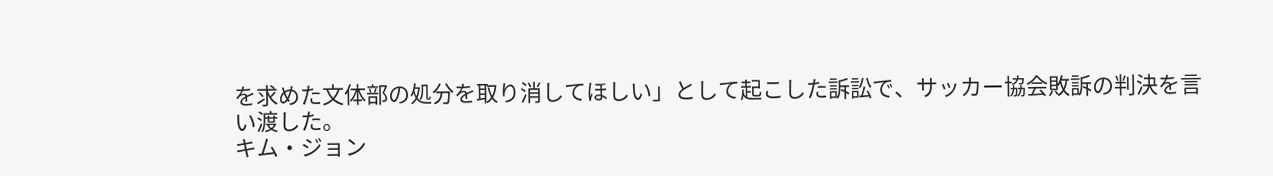を求めた文体部の処分を取り消してほしい」として起こした訴訟で、サッカー協会敗訴の判決を言い渡した。
キム・ジョン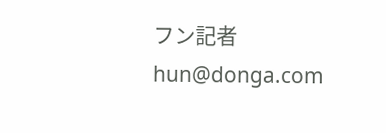フン記者 hun@donga.com